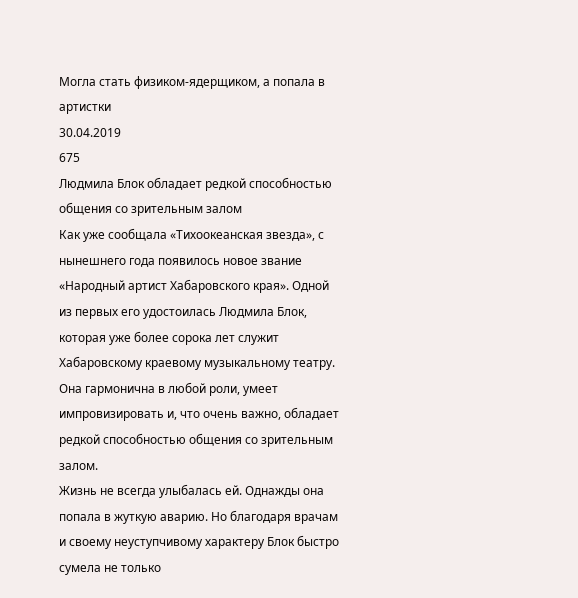Могла стать физиком-ядерщиком, а попала в артистки
30.04.2019
675
Людмила Блок обладает редкой способностью общения со зрительным залом
Как уже сообщала «Тихоокеанская звезда», с нынешнего года появилось новое звание «Народный артист Хабаровского края». Одной из первых его удостоилась Людмила Блок, которая уже более сорока лет служит Хабаровскому краевому музыкальному театру. Она гармонична в любой роли, умеет импровизировать и, что очень важно, обладает редкой способностью общения со зрительным залом.
Жизнь не всегда улыбалась ей. Однажды она попала в жуткую аварию. Но благодаря врачам и своему неуступчивому характеру Блок быстро сумела не только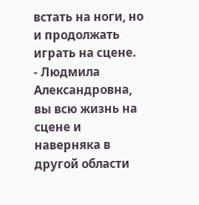встать на ноги, но и продолжать играть на сцене.
- Людмила Александровна, вы всю жизнь на сцене и наверняка в другой области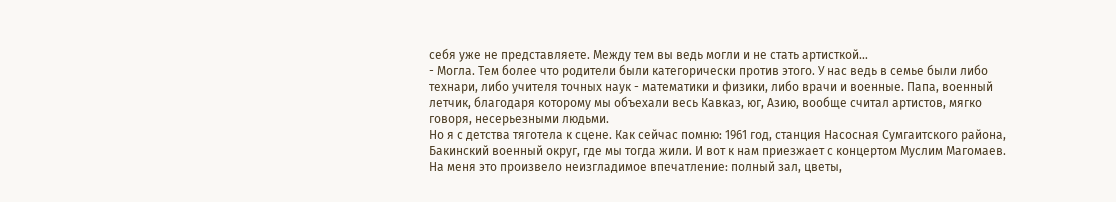себя уже не представляете. Между тем вы ведь могли и не стать артисткой…
- Могла. Тем более что родители были категорически против этого. У нас ведь в семье были либо технари, либо учителя точных наук - математики и физики, либо врачи и военные. Папа, военный летчик, благодаря которому мы объехали весь Кавказ, юг, Азию, вообще считал артистов, мягко говоря, несерьезными людьми.
Но я с детства тяготела к сцене. Как сейчас помню: 1961 год, станция Насосная Сумгаитского района, Бакинский военный округ, где мы тогда жили. И вот к нам приезжает с концертом Муслим Магомаев. На меня это произвело неизгладимое впечатление: полный зал, цветы,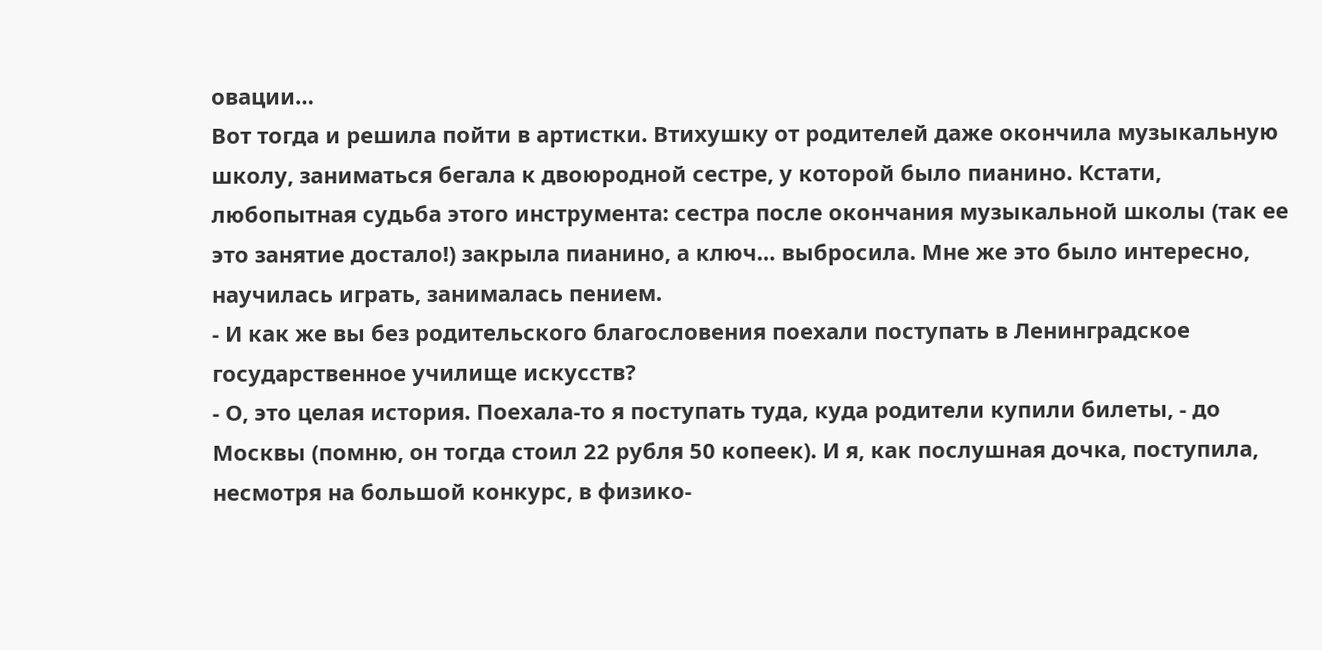овации…
Вот тогда и решила пойти в артистки. Втихушку от родителей даже окончила музыкальную школу, заниматься бегала к двоюродной сестре, у которой было пианино. Кстати, любопытная судьба этого инструмента: сестра после окончания музыкальной школы (так ее это занятие достало!) закрыла пианино, а ключ… выбросила. Мне же это было интересно, научилась играть, занималась пением.
- И как же вы без родительского благословения поехали поступать в Ленинградское государственное училище искусств?
- О, это целая история. Поехала-то я поступать туда, куда родители купили билеты, - до Москвы (помню, он тогда стоил 22 рубля 50 копеек). И я, как послушная дочка, поступила, несмотря на большой конкурс, в физико-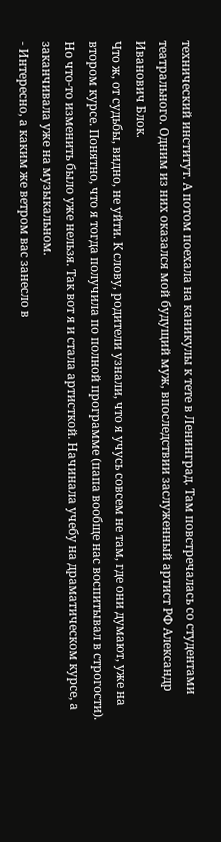технический институт. А потом поехала на каникулы к тете в Ленинград. Там повстречалась со студентами театрального. Одним из них оказался мой будущий муж, впоследствии заслуженный артист РФ Александр Иванович Блок.
Что ж, от судьбы, видно, не уйти. К слову, родители узнали, что я учусь совсем не там, где они думают, уже на втором курсе. Понятно, что я тогда получила по полной программе (папа вообще нас воспитывал в строгости). Но что-то изменить было уже нельзя. Так вот я и стала артисткой. Начинала учебу на драматическом курсе, а заканчивала уже на музыкальном.
- Интересно, а каким же ветром вас занесло в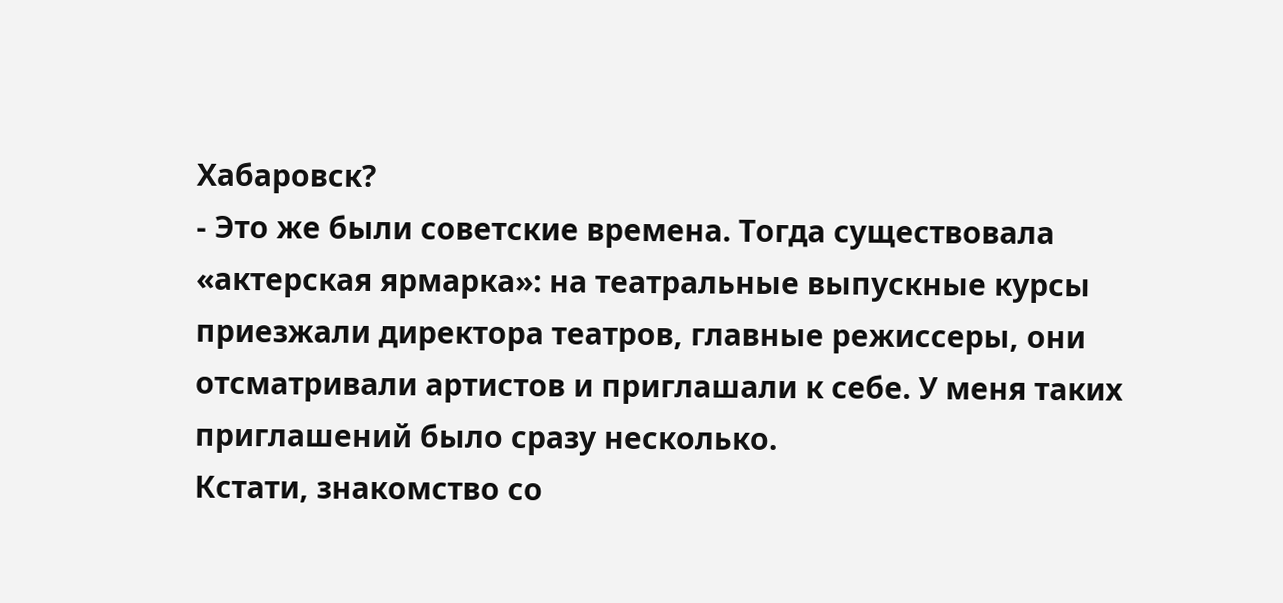Хабаровск?
- Это же были советские времена. Тогда существовала «актерская ярмарка»: на театральные выпускные курсы приезжали директора театров, главные режиссеры, они отсматривали артистов и приглашали к себе. У меня таких приглашений было сразу несколько.
Кстати, знакомство со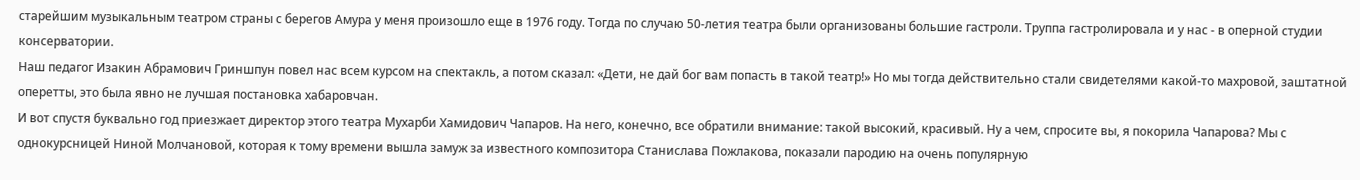старейшим музыкальным театром страны с берегов Амура у меня произошло еще в 1976 году. Тогда по случаю 50-летия театра были организованы большие гастроли. Труппа гастролировала и у нас - в оперной студии консерватории.
Наш педагог Изакин Абрамович Гриншпун повел нас всем курсом на спектакль, а потом сказал: «Дети, не дай бог вам попасть в такой театр!» Но мы тогда действительно стали свидетелями какой-то махровой, заштатной оперетты, это была явно не лучшая постановка хабаровчан.
И вот спустя буквально год приезжает директор этого театра Мухарби Хамидович Чапаров. На него, конечно, все обратили внимание: такой высокий, красивый. Ну а чем, спросите вы, я покорила Чапарова? Мы с однокурсницей Ниной Молчановой, которая к тому времени вышла замуж за известного композитора Станислава Пожлакова, показали пародию на очень популярную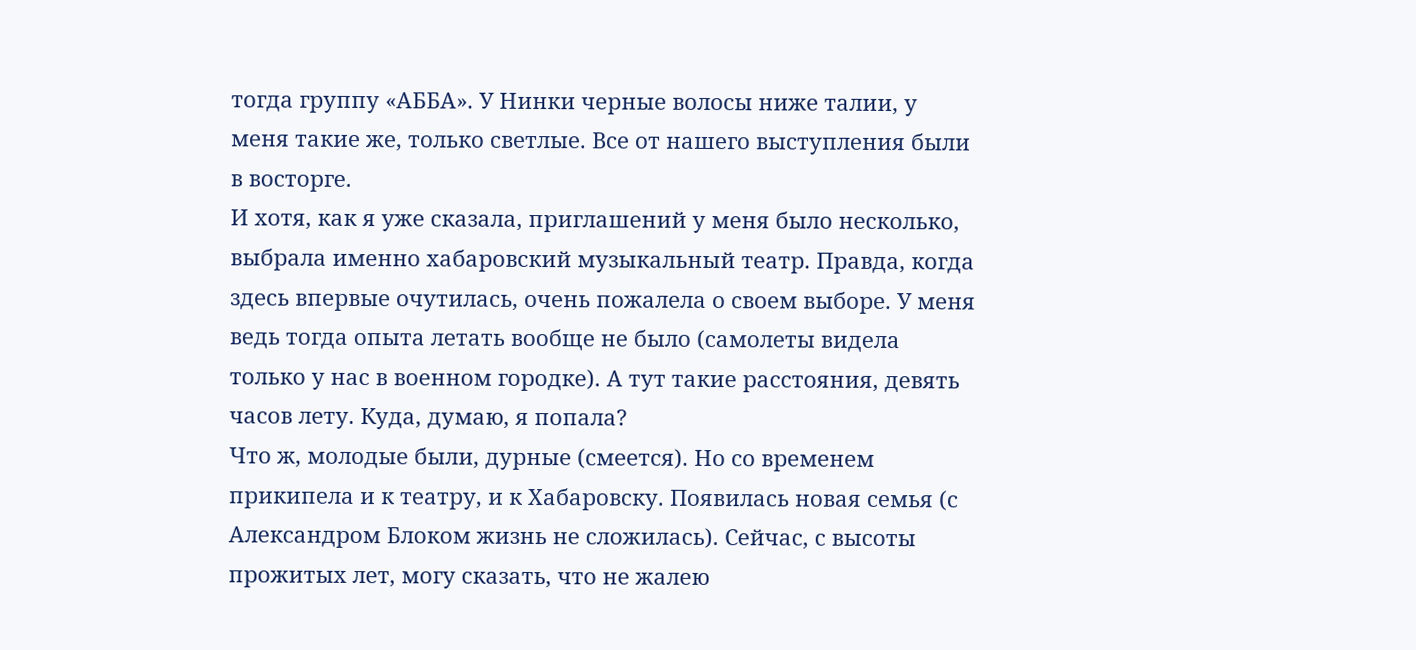тогда группу «АББА». У Нинки черные волосы ниже талии, у меня такие же, только светлые. Все от нашего выступления были в восторге.
И хотя, как я уже сказала, приглашений у меня было несколько, выбрала именно хабаровский музыкальный театр. Правда, когда здесь впервые очутилась, очень пожалела о своем выборе. У меня ведь тогда опыта летать вообще не было (самолеты видела только у нас в военном городке). А тут такие расстояния, девять часов лету. Куда, думаю, я попала?
Что ж, молодые были, дурные (смеется). Но со временем прикипела и к театру, и к Хабаровску. Появилась новая семья (с Александром Блоком жизнь не сложилась). Сейчас, с высоты прожитых лет, могу сказать, что не жалею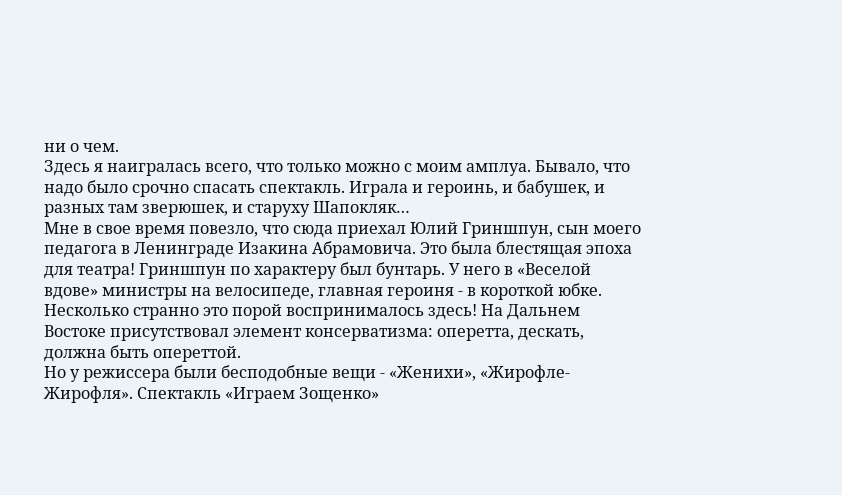ни о чем.
Здесь я наигралась всего, что только можно с моим амплуа. Бывало, что надо было срочно спасать спектакль. Играла и героинь, и бабушек, и разных там зверюшек, и старуху Шапокляк…
Мне в свое время повезло, что сюда приехал Юлий Гриншпун, сын моего педагога в Ленинграде Изакина Абрамовича. Это была блестящая эпоха для театра! Гриншпун по характеру был бунтарь. У него в «Веселой вдове» министры на велосипеде, главная героиня - в короткой юбке. Несколько странно это порой воспринималось здесь! На Дальнем Востоке присутствовал элемент консерватизма: оперетта, дескать, должна быть опереттой.
Но у режиссера были бесподобные вещи - «Женихи», «Жирофле-Жирофля». Спектакль «Играем Зощенко»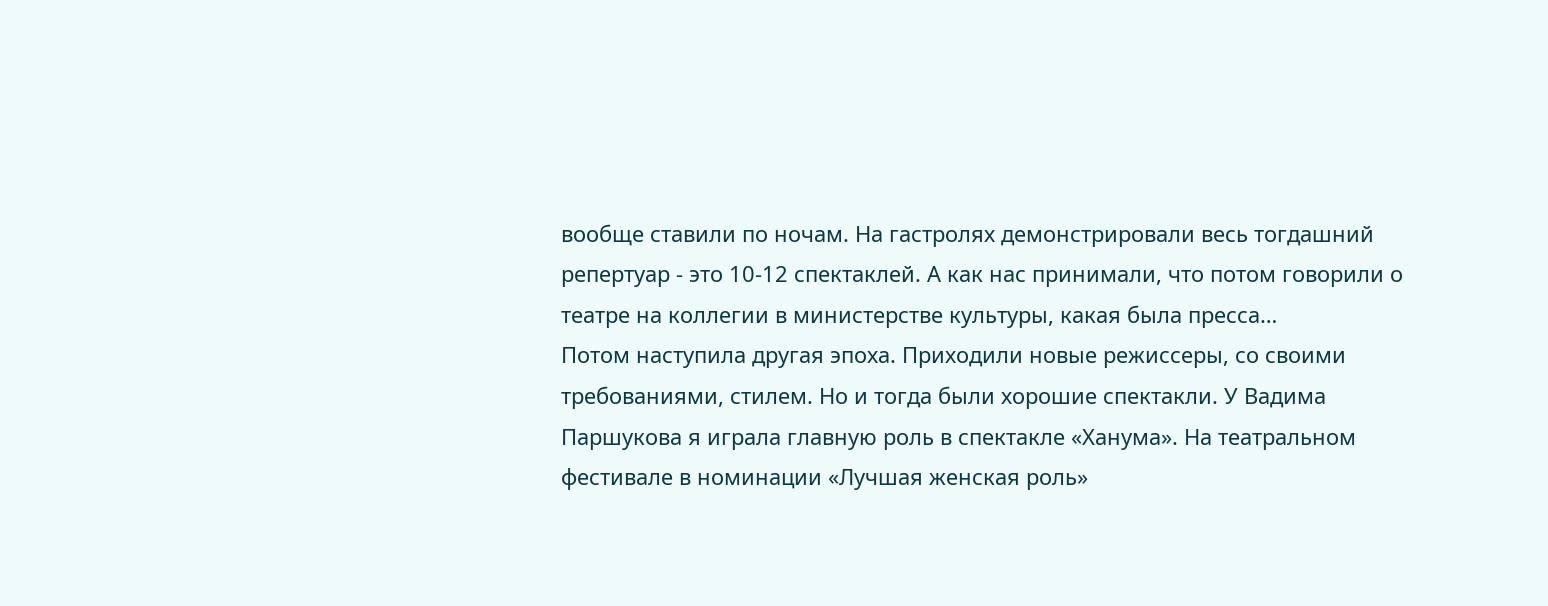вообще ставили по ночам. На гастролях демонстрировали весь тогдашний репертуар - это 10-12 спектаклей. А как нас принимали, что потом говорили о театре на коллегии в министерстве культуры, какая была пресса…
Потом наступила другая эпоха. Приходили новые режиссеры, со своими требованиями, стилем. Но и тогда были хорошие спектакли. У Вадима Паршукова я играла главную роль в спектакле «Ханума». На театральном фестивале в номинации «Лучшая женская роль»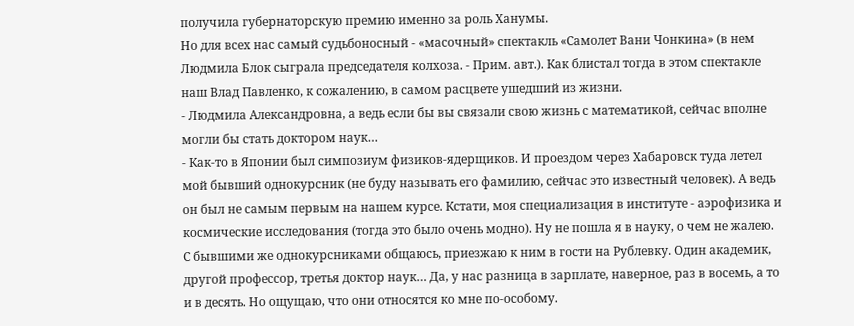получила губернаторскую премию именно за роль Ханумы.
Но для всех нас самый судьбоносный - «масочный» спектакль «Самолет Вани Чонкина» (в нем Людмила Блок сыграла председателя колхоза. - Прим. авт.). Как блистал тогда в этом спектакле наш Влад Павленко, к сожалению, в самом расцвете ушедший из жизни.
- Людмила Александровна, а ведь если бы вы связали свою жизнь с математикой, сейчас вполне могли бы стать доктором наук…
- Как-то в Японии был симпозиум физиков-ядерщиков. И проездом через Хабаровск туда летел мой бывший однокурсник (не буду называть его фамилию, сейчас это известный человек). А ведь он был не самым первым на нашем курсе. Кстати, моя специализация в институте - аэрофизика и космические исследования (тогда это было очень модно). Ну не пошла я в науку, о чем не жалею.
С бывшими же однокурсниками общаюсь, приезжаю к ним в гости на Рублевку. Один академик, другой профессор, третья доктор наук… Да, у нас разница в зарплате, наверное, раз в восемь, а то и в десять. Но ощущаю, что они относятся ко мне по-особому.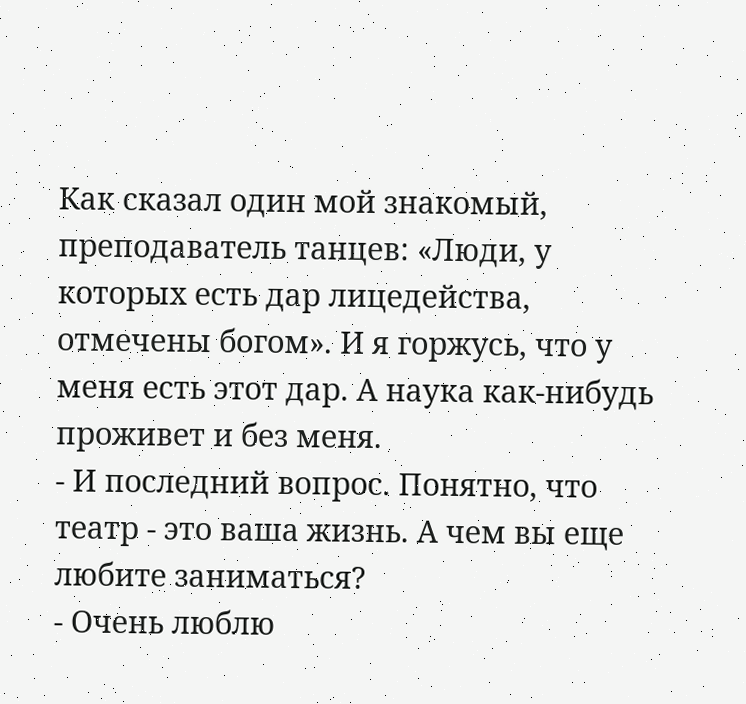Как сказал один мой знакомый, преподаватель танцев: «Люди, у которых есть дар лицедейства, отмечены богом». И я горжусь, что у меня есть этот дар. А наука как-нибудь проживет и без меня.
- И последний вопрос. Понятно, что театр - это ваша жизнь. А чем вы еще любите заниматься?
- Очень люблю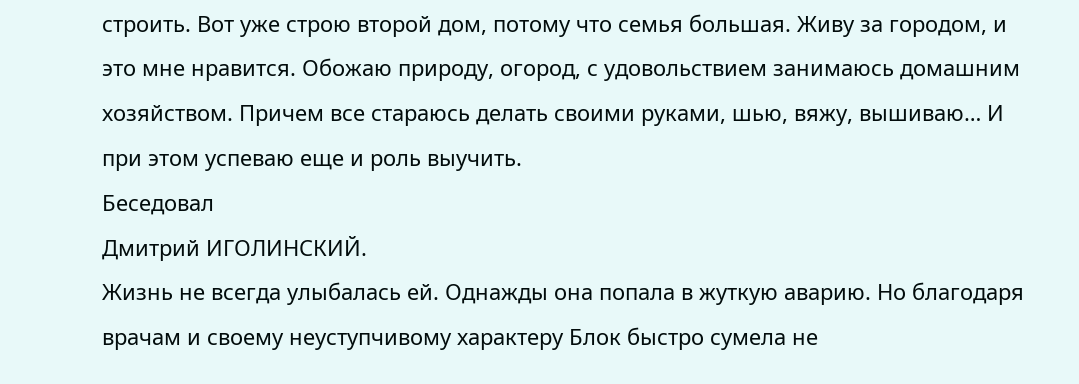строить. Вот уже строю второй дом, потому что семья большая. Живу за городом, и это мне нравится. Обожаю природу, огород, с удовольствием занимаюсь домашним хозяйством. Причем все стараюсь делать своими руками, шью, вяжу, вышиваю… И при этом успеваю еще и роль выучить.
Беседовал
Дмитрий ИГОЛИНСКИЙ.
Жизнь не всегда улыбалась ей. Однажды она попала в жуткую аварию. Но благодаря врачам и своему неуступчивому характеру Блок быстро сумела не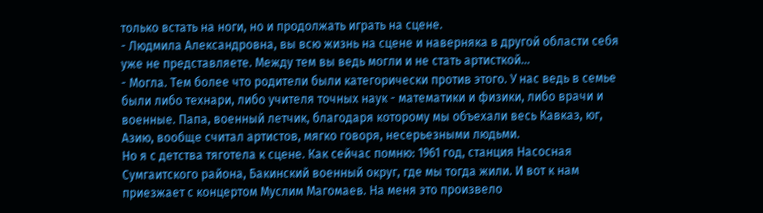только встать на ноги, но и продолжать играть на сцене.
- Людмила Александровна, вы всю жизнь на сцене и наверняка в другой области себя уже не представляете. Между тем вы ведь могли и не стать артисткой…
- Могла. Тем более что родители были категорически против этого. У нас ведь в семье были либо технари, либо учителя точных наук - математики и физики, либо врачи и военные. Папа, военный летчик, благодаря которому мы объехали весь Кавказ, юг, Азию, вообще считал артистов, мягко говоря, несерьезными людьми.
Но я с детства тяготела к сцене. Как сейчас помню: 1961 год, станция Насосная Сумгаитского района, Бакинский военный округ, где мы тогда жили. И вот к нам приезжает с концертом Муслим Магомаев. На меня это произвело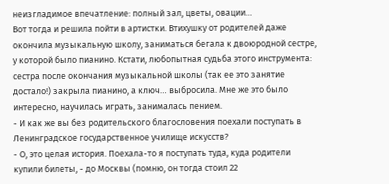неизгладимое впечатление: полный зал, цветы, овации…
Вот тогда и решила пойти в артистки. Втихушку от родителей даже окончила музыкальную школу, заниматься бегала к двоюродной сестре, у которой было пианино. Кстати, любопытная судьба этого инструмента: сестра после окончания музыкальной школы (так ее это занятие достало!) закрыла пианино, а ключ… выбросила. Мне же это было интересно, научилась играть, занималась пением.
- И как же вы без родительского благословения поехали поступать в Ленинградское государственное училище искусств?
- О, это целая история. Поехала-то я поступать туда, куда родители купили билеты, - до Москвы (помню, он тогда стоил 22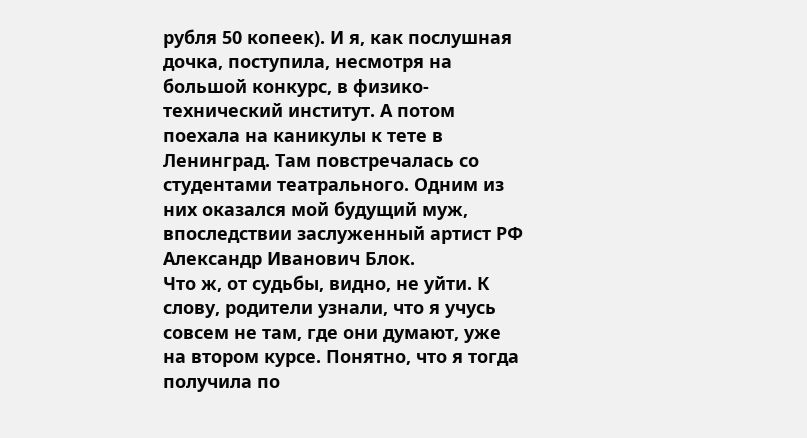рубля 50 копеек). И я, как послушная дочка, поступила, несмотря на большой конкурс, в физико-технический институт. А потом поехала на каникулы к тете в Ленинград. Там повстречалась со студентами театрального. Одним из них оказался мой будущий муж, впоследствии заслуженный артист РФ Александр Иванович Блок.
Что ж, от судьбы, видно, не уйти. К слову, родители узнали, что я учусь совсем не там, где они думают, уже на втором курсе. Понятно, что я тогда получила по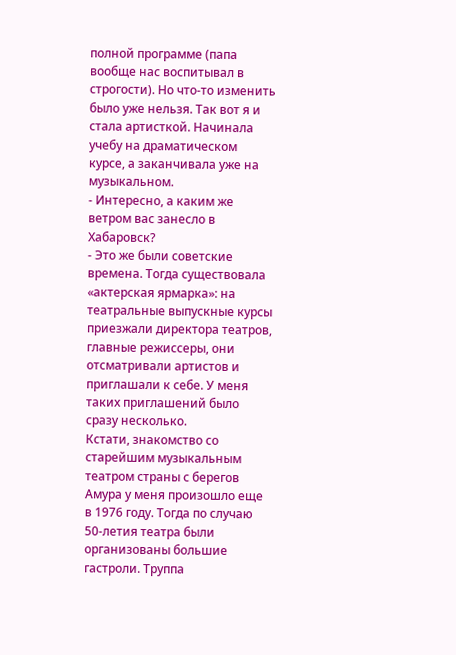полной программе (папа вообще нас воспитывал в строгости). Но что-то изменить было уже нельзя. Так вот я и стала артисткой. Начинала учебу на драматическом курсе, а заканчивала уже на музыкальном.
- Интересно, а каким же ветром вас занесло в Хабаровск?
- Это же были советские времена. Тогда существовала «актерская ярмарка»: на театральные выпускные курсы приезжали директора театров, главные режиссеры, они отсматривали артистов и приглашали к себе. У меня таких приглашений было сразу несколько.
Кстати, знакомство со старейшим музыкальным театром страны с берегов Амура у меня произошло еще в 1976 году. Тогда по случаю 50-летия театра были организованы большие гастроли. Труппа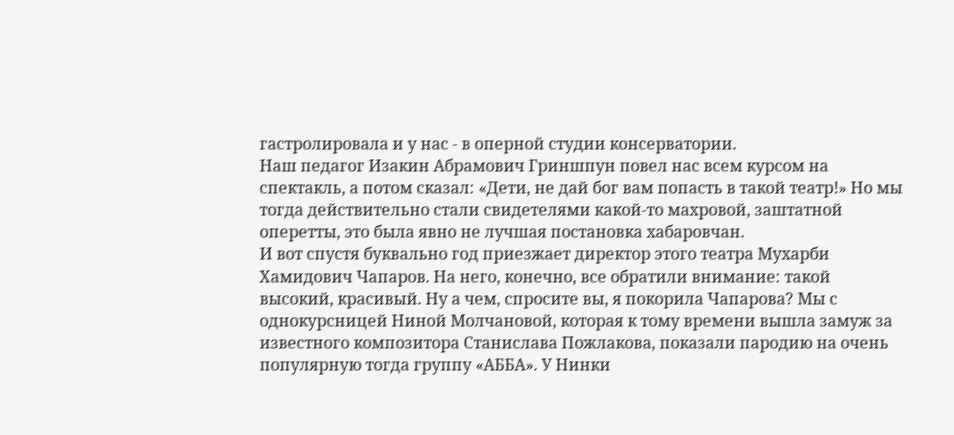гастролировала и у нас - в оперной студии консерватории.
Наш педагог Изакин Абрамович Гриншпун повел нас всем курсом на спектакль, а потом сказал: «Дети, не дай бог вам попасть в такой театр!» Но мы тогда действительно стали свидетелями какой-то махровой, заштатной оперетты, это была явно не лучшая постановка хабаровчан.
И вот спустя буквально год приезжает директор этого театра Мухарби Хамидович Чапаров. На него, конечно, все обратили внимание: такой высокий, красивый. Ну а чем, спросите вы, я покорила Чапарова? Мы с однокурсницей Ниной Молчановой, которая к тому времени вышла замуж за известного композитора Станислава Пожлакова, показали пародию на очень популярную тогда группу «АББА». У Нинки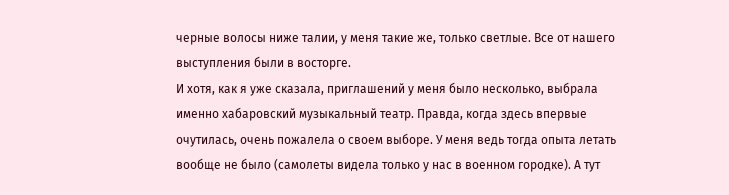черные волосы ниже талии, у меня такие же, только светлые. Все от нашего выступления были в восторге.
И хотя, как я уже сказала, приглашений у меня было несколько, выбрала именно хабаровский музыкальный театр. Правда, когда здесь впервые очутилась, очень пожалела о своем выборе. У меня ведь тогда опыта летать вообще не было (самолеты видела только у нас в военном городке). А тут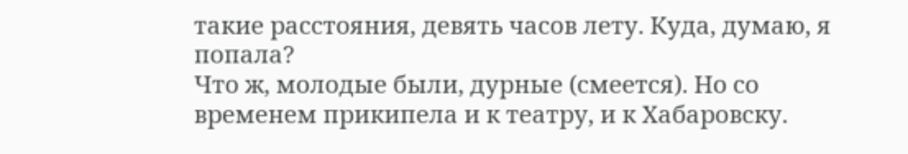такие расстояния, девять часов лету. Куда, думаю, я попала?
Что ж, молодые были, дурные (смеется). Но со временем прикипела и к театру, и к Хабаровску.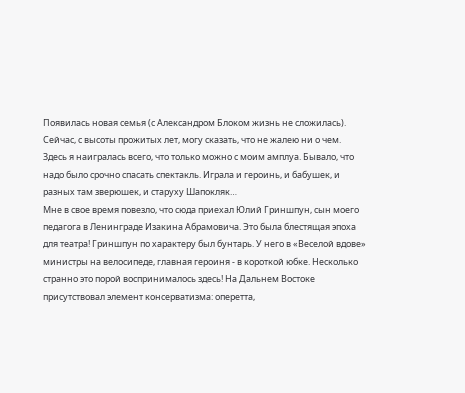Появилась новая семья (с Александром Блоком жизнь не сложилась). Сейчас, с высоты прожитых лет, могу сказать, что не жалею ни о чем.
Здесь я наигралась всего, что только можно с моим амплуа. Бывало, что надо было срочно спасать спектакль. Играла и героинь, и бабушек, и разных там зверюшек, и старуху Шапокляк…
Мне в свое время повезло, что сюда приехал Юлий Гриншпун, сын моего педагога в Ленинграде Изакина Абрамовича. Это была блестящая эпоха для театра! Гриншпун по характеру был бунтарь. У него в «Веселой вдове» министры на велосипеде, главная героиня - в короткой юбке. Несколько странно это порой воспринималось здесь! На Дальнем Востоке присутствовал элемент консерватизма: оперетта,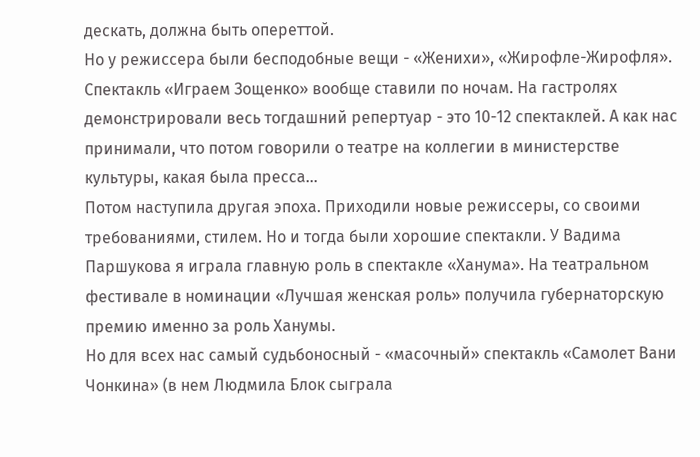дескать, должна быть опереттой.
Но у режиссера были бесподобные вещи - «Женихи», «Жирофле-Жирофля». Спектакль «Играем Зощенко» вообще ставили по ночам. На гастролях демонстрировали весь тогдашний репертуар - это 10-12 спектаклей. А как нас принимали, что потом говорили о театре на коллегии в министерстве культуры, какая была пресса…
Потом наступила другая эпоха. Приходили новые режиссеры, со своими требованиями, стилем. Но и тогда были хорошие спектакли. У Вадима Паршукова я играла главную роль в спектакле «Ханума». На театральном фестивале в номинации «Лучшая женская роль» получила губернаторскую премию именно за роль Ханумы.
Но для всех нас самый судьбоносный - «масочный» спектакль «Самолет Вани Чонкина» (в нем Людмила Блок сыграла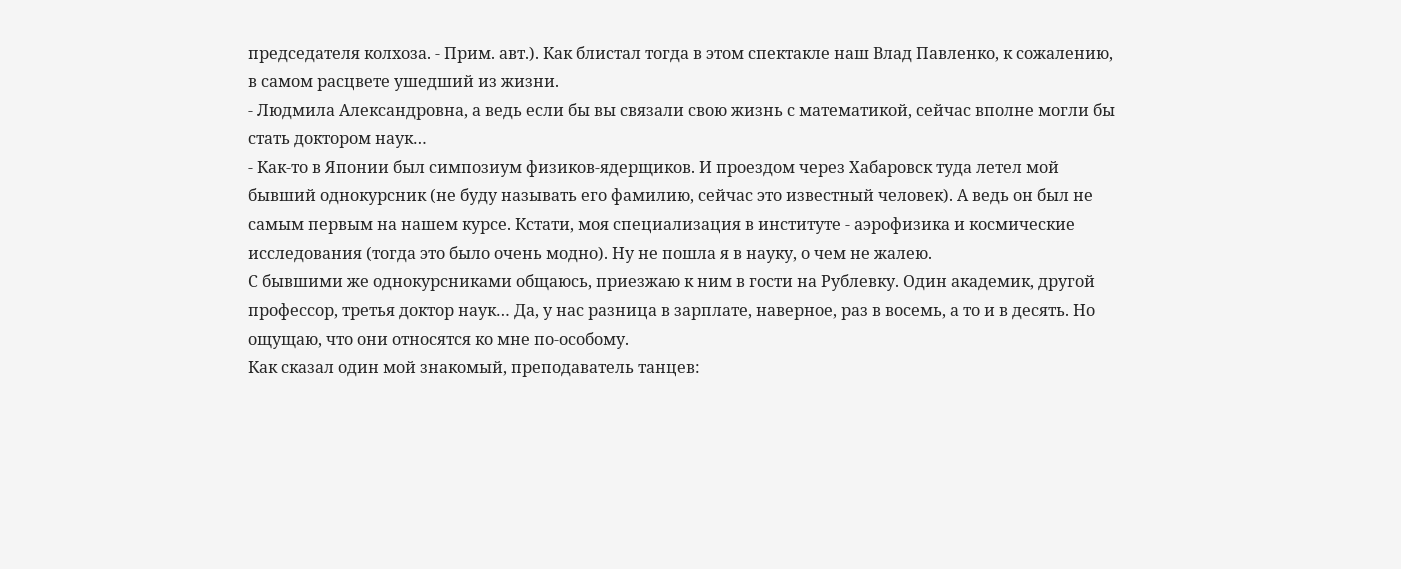председателя колхоза. - Прим. авт.). Как блистал тогда в этом спектакле наш Влад Павленко, к сожалению, в самом расцвете ушедший из жизни.
- Людмила Александровна, а ведь если бы вы связали свою жизнь с математикой, сейчас вполне могли бы стать доктором наук…
- Как-то в Японии был симпозиум физиков-ядерщиков. И проездом через Хабаровск туда летел мой бывший однокурсник (не буду называть его фамилию, сейчас это известный человек). А ведь он был не самым первым на нашем курсе. Кстати, моя специализация в институте - аэрофизика и космические исследования (тогда это было очень модно). Ну не пошла я в науку, о чем не жалею.
С бывшими же однокурсниками общаюсь, приезжаю к ним в гости на Рублевку. Один академик, другой профессор, третья доктор наук… Да, у нас разница в зарплате, наверное, раз в восемь, а то и в десять. Но ощущаю, что они относятся ко мне по-особому.
Как сказал один мой знакомый, преподаватель танцев: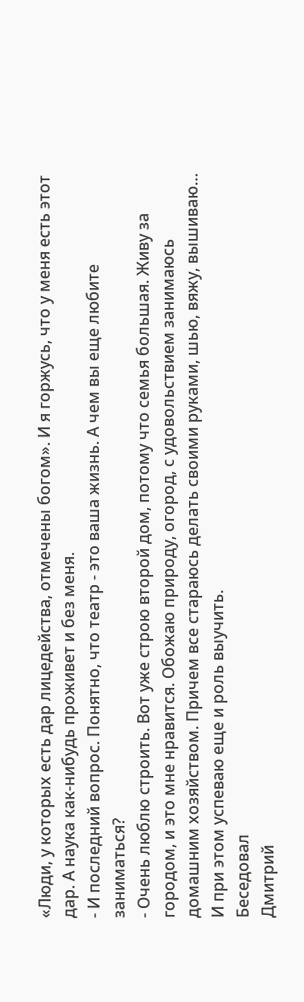«Люди, у которых есть дар лицедейства, отмечены богом». И я горжусь, что у меня есть этот дар. А наука как-нибудь проживет и без меня.
- И последний вопрос. Понятно, что театр - это ваша жизнь. А чем вы еще любите заниматься?
- Очень люблю строить. Вот уже строю второй дом, потому что семья большая. Живу за городом, и это мне нравится. Обожаю природу, огород, с удовольствием занимаюсь домашним хозяйством. Причем все стараюсь делать своими руками, шью, вяжу, вышиваю… И при этом успеваю еще и роль выучить.
Беседовал
Дмитрий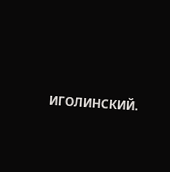ИГОЛИНСКИЙ.